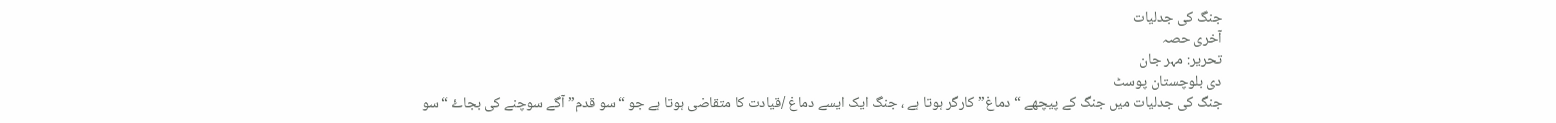جنگ کی جدلیات
آخری حصہ
تحریر: مہر جان
دی بلوچستان پوسٹ
جنگ کی جدلیات میں جنگ کے پیچھے “دماغ” کارگر ہوتا ہے ، جنگ ایک ایسے دماغ /قیادت کا متقاضی ہوتا ہے جو “سو قدم” آگے سوچنے کی بجاۓ “سو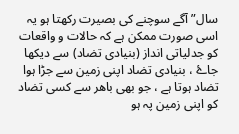سال” آگے سوچنے کی بصیرت رکھتا ہو یہ اسی صورت ممکن ہے کہ حالات و واقعات کو جدلیاتی انداز (بنیادی تضاد) سے دیکھا جاۓ ، بنیادی تضاد اپنی زمین سے جڑا ہوا تضاد ہوتا ہے ، جو بھی باھر سے کسی تضاد کو اپنی زمین پہ ہو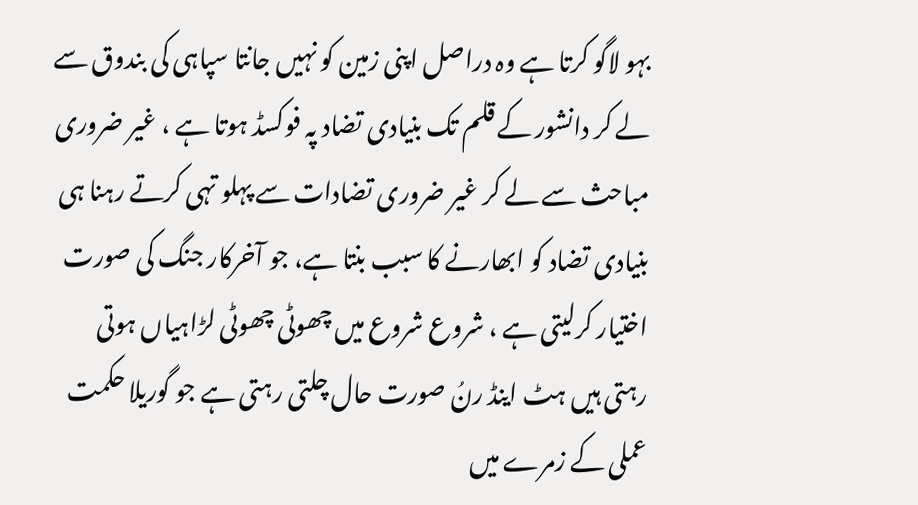بہو لاگو کرتا ہے وہ دراصل اپنی زمین کو نہیں جانتا سپاہی کی بندوق سے لے کر دانشور کے قلم تک بنیادی تضاد پہ فوکسڈ ہوتا ہے ، غیر ضروری مباحث سے لے کر غیر ضروری تضادات سے پہلو تہی کرتے رہنا ہی بنیادی تضاد کو ابھارنے کا سبب بنتا ہے، جو آخرکار جنگ کی صورت اختیار کرلیتی ہے ، شروع شروع میں چھوٹی چھوٹی لڑاہیاں ہوتی رہتی ہیں ہٹ اینڈ رنُ صورت حال چلتی رہتی ہے جو گوریلا حکمت عملی کے زمرے میں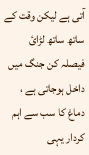آتی ہے لیکن وقت کے ساتھ ساتھ لڑائ فیصلہ کن جنگ میں داخل ہوجاتی ہے ، دماغ کا سب سے اہم کردار یہی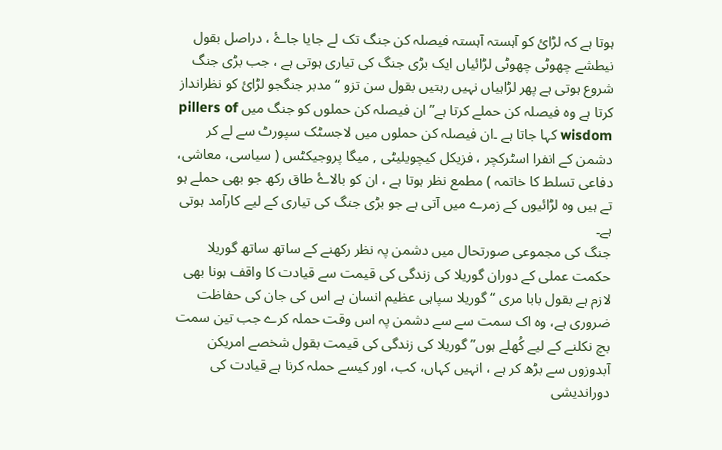ہوتا ہے کہ لڑائ کو آہستہ آہستہ فیصلہ کن جنگ تک لے جایا جاۓ ، دراصل بقول نیطشے چھوٹی چھوٹی لڑائیاں ایک بڑی جنگ کی تیاری ہوتی ہے ، جب بڑی جنگ شروع ہوتی ہے پھر لڑاہیاں نہیں رہتیں بقول سن تزو “مدبر جنگجو لڑائ کو نظرانداز کرتا ہے وہ فیصلہ کن حملے کرتا ہے” ان فیصلہ کن حملوں کو جنگ میں pillers of wisdom کہا جاتا ہے ۔ان فیصلہ کن حملوں میں لاجسٹک سپورٹ سے لے کر دشمن کے انفرا اسٹرکچر ، فزیکل کیچویلیٹی , میگا پروجیکٹس ( سیاسی، معاشی، دفاعی تسلط کا خاتمہ ) مطمع نظر ہوتا ہے ، ان کو بالاۓ طاق رکھ جو بھی حملے ہو تے ہیں وہ لڑائیوں کے زمرے میں آتی ہے جو بڑی جنگ کی تیاری کے لیے کارآمد ہوتی ہے۔
جنگ کی مجموعی صورتحال میں دشمن پہ نظر رکھنے کے ساتھ ساتھ گوریلا حکمت عملی کے دوران گوریلا کی زندگی کی قیمت سے قیادت کا واقف ہونا بھی لازم ہے بقول بابا مری “گوریلا سپاہی عظیم انسان ہے اس کی جان کی حفاظت ضروری ہے، وہ اک سمت سے سے دشمن پہ اس وقت حملہ کرے جب تین سمت بچ نکلنے کے لیے کُھلے ہوں” گوریلا کی زندگی کی قیمت بقول شخصے امریکن آبدوزوں سے بڑھ کر ہے ، انہیں کہاں، کب، اور کیسے حملہ کرنا ہے قیادت کی دوراندیشی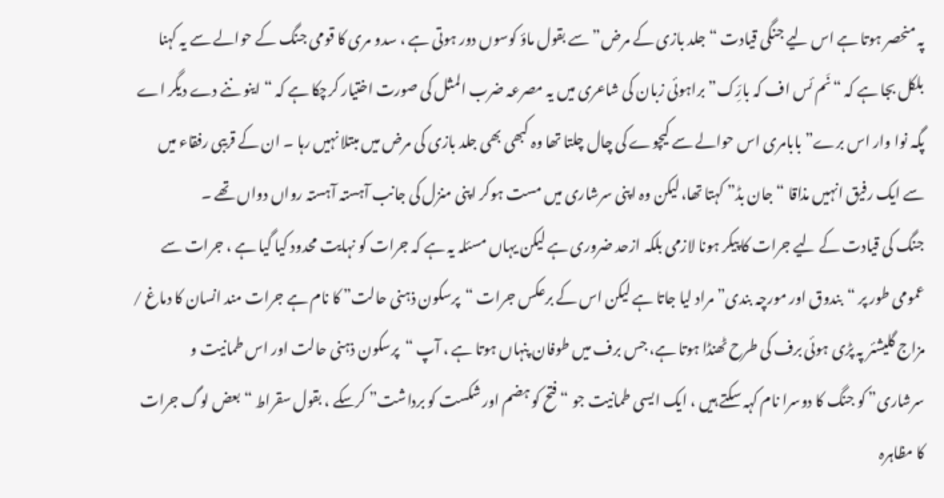پہ منحصر ہوتا ہے اس لیے جنگی قیادت “جلد بازی کے مرض” سے بقول ماؤ کوسوں دور ہوتی ہے ، سدو مری کا قومی جنگ کے حوالے سے یہ کہنا بلکل بجا ہے کہ “نَم ئس اف کہ بارِّک” براہوئی زبان کی شاعری میں یہ مصرعہ ضرب المثل کی صورت اختیار کرچکا ہے کہ “اینو ننے دے دیگر اے پگہ نوا وار اس برے” بابامری اس حوالے سے کیچوے کی چال چلتا تھا وہ کبھی بھی جلد بازی کی مرض میں مبتلا نہیں رہا ۔ ان کے قریبی رفقاء میں سے ایک رفیق انہیں مذاقا “جان بڈ” کہتا تھا، لیکن وہ اپنی سرشاری میں مست ہوکر اپنی منزل کی جانب آہستہ آہستہ رواں دواں تھے ۔
جنگ کی قیادت کے لیے جرات کا پیکر ہونا لازمی بلکہ ازحد ضروری ہے لیکن یہاں مسئلہ یہ ہے کہ جرات کو نہایت محدود کیا گیا ہے ، جرات سے عمومی طور پر “بندوق اور مورچہ بندی” مراد لیا جاتا ہے لیکن اس کے برعکس جرات “پرسکون ذہنی حالت” کا نام ہے جرات مند انسان کا دماغ / مزاج گلیشئر پہ پڑی ہوئی برف کی طرح ٹھنڈا ہوتا ہے، جس برف میں طوفان پنہاں ہوتا ہے ، آپ “پرسکون ذہنی حالت اور اس طمانیت و سرشاری” کو جنگ کا دوسرا نام کہہ سکتے ہیں ، ایک ایسی طمانیت جو “فتح کو ہضم اور شکست کو برداشت” کرسکے ، بقول سقراط “ بعض لوگ جرات کا مظاہرہ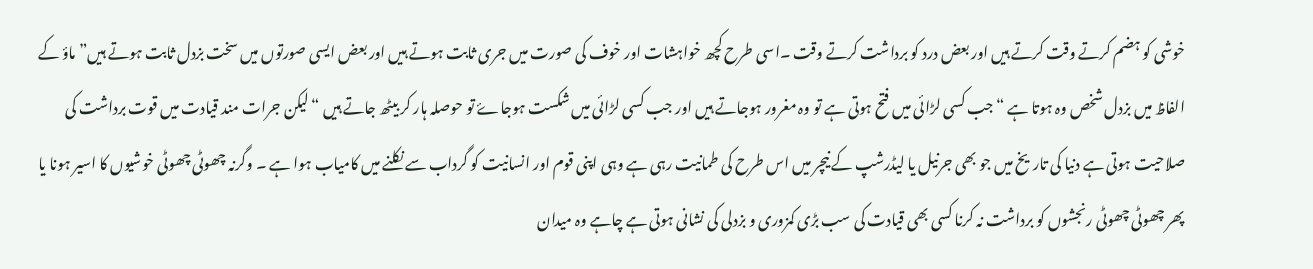خوشی کو ہضم کرتے وقت کرتے ہیں اور بعض درد کو برداشت کرتے وقت ۔اسی طرح کچھ خواہشات اور خوف کی صورت میں جری ثابت ہوتے ہیں اور بعض ایسی صورتوں میں سخت بزدل ثابت ہوتے ہیں” ماؤ کے الفاظ میں بزدل شخص وہ ہوتا ہے “ جب کسی لڑائی میں فتح ہوتی ہے تو وہ مغرور ہوجاتے ہیں اور جب کسی لڑائی میں شکست ہوجاۓ تو حوصلہ ہار کر بیٹھ جاتے ہیں “لیکن جرات مند قیادت میں قوت برداشت کی صلاحیت ہوتی ہے دنیا کی تاریخ میں جو بھی جرنیل یا لیڈرشپ کے نیچر میں اس طرح کی طمانیت رہی ہے وہی اپنی قوم اور انسانیت کو گرداب سے نکلنے میں کامیاب ہوا ہے ۔ وگرنہ چھوٹی چھوٹی خوشیوں کا اسیر ہونا یا پھر چھوٹی چھوٹی رنجشوں کو برداشت نہ کرنا کسی بھی قیادت کی سب بڑی کمزوری و بزدلی کی نشانی ہوتی ہے چاہے وہ میدان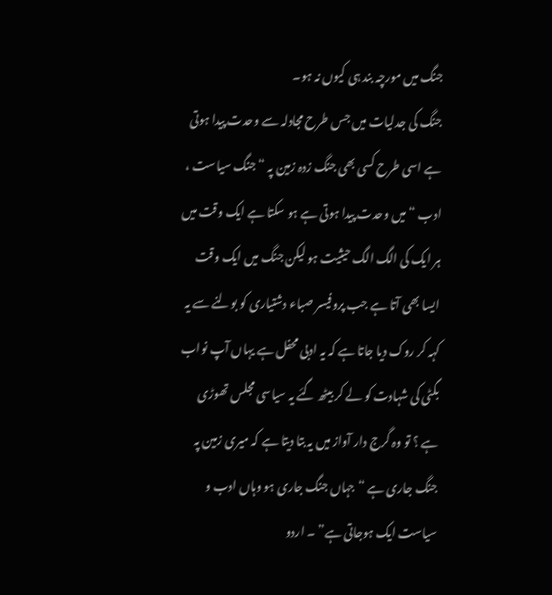جنگ میں مورچہ بند ہی کیوں نہ ہو۔
جنگ کی جدلیات میں جس طرح مجادلہ سے وحدت پیدا ہوتی ہے اسی طرح کسی بھی جنگ زدہ زمین پہ “جنگ سیاست ، ادب “ میں وحدت پیدا ہوتی ہے ہو سکتا ہے ایک وقت میں ہر ایک کی الگ الگ حیثیت ہو لیکن جنگ میں ایک وقت ایسا بھی آتا ہے جب پروفیسر صباء دشتیاری کو بولنے سے یہ کہہ کر روک دیا جاتا ہے کہ یہ ادبی محفل ہے یہاں آپ نواب بگٹی کی شہادت کو لے کر بیٹھ گئے یہ سیاسی مجلس تھوڑی ہے ؟ تو وہ گرج دار آواز میں یہ بتا دیتا ہے کہ میری زمین پہ جنگ جاری ہے “جہاں جنگ جاری ہو وہاں ادب و سیاست ایک ہوجاتی ہے” ۔ اردو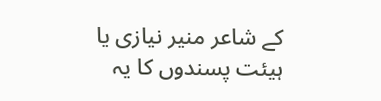کے شاعر منیر نیازی یا ہیئت پسندوں کا یہ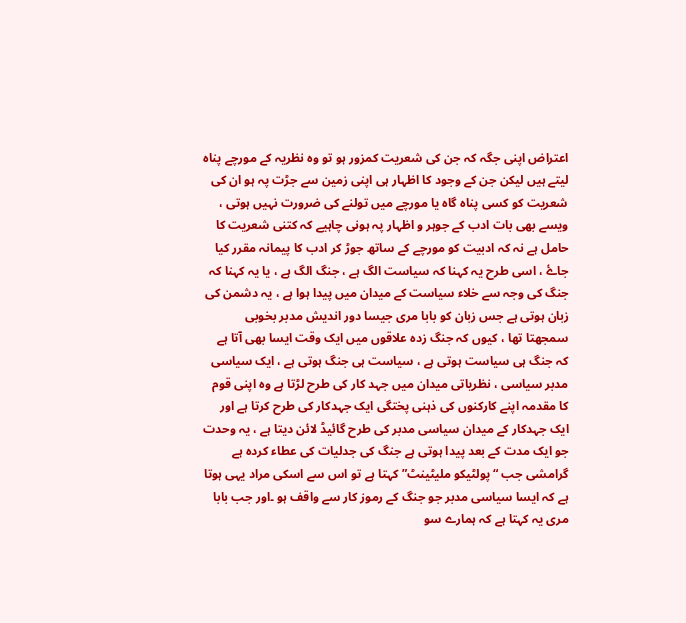اعتراض اپنی جگہ کہ جن کی شعریت کمزور ہو تو وہ نظریہ کے مورچے پناہ لیتے ہیں لیکن جن کے وجود کا اظہار ہی اپنی زمین سے جڑت پہ ہو ان کی شعریت کو کسی پناہ گاہ یا مورچے میں تولنے کی ضرورت نہیں ہوتی ، ویسے بھی بات ادب کے جوہر و اظہار پہ ہونی چاہیے کہ کتنی شعریت کا حامل ہے نہ کہ ادبیت کو مورچے کے ساتھ جوڑ کر ادب کا پیمانہ مقرر کیا جاۓ ، اسی طرح یہ کہنا کہ سیاست الگ ہے ، جنگ الگ ہے ، یا یہ کہنا کہ جنگ کی وجہ سے خلاء سیاست کے میدان میں پیدا ہوا ہے ، یہ دشمن کی زبان ہوتی ہے جس زبان کو بابا مری جیسا دور اندیش مدبر بخوبی سمجھتا تھا ، کیوں کہ جنگ زدہ علاقوں میں ایک وقت ایسا بھی آتا ہے کہ جنگ ہی سیاست ہوتی ہے ، سیاست ہی جنگ ہوتی ہے ، ایک سیاسی مدبر سیاسی ، نظریاتی میدان میں جہد کار کی طرح لڑتا ہے وہ اپنی قوم کا مقدمہ اپنے کارکنوں کی ذہنی پختگی ایک جہدکار کی طرح کرتا ہے اور ایک جہدکار کے میدان سیاسی مدبر کی طرح گائیڈ لائن دیتا ہے ، یہ وحدت جو ایک مدت کے بعد پیدا ہوتی ہے جنگ کی جدلیات کی عطاء کردہ ہے گرامشی جب “پولٹیکو ملیٹینٹ” کہتا ہے تو اس سے اسکی مراد یہی ہوتا ہے کہ ایسا سیاسی مدبر جو جنگ کے رموز کار سے واقف ہو ۔اور جب بابا مری یہ کہتا ہے کہ ہمارے سو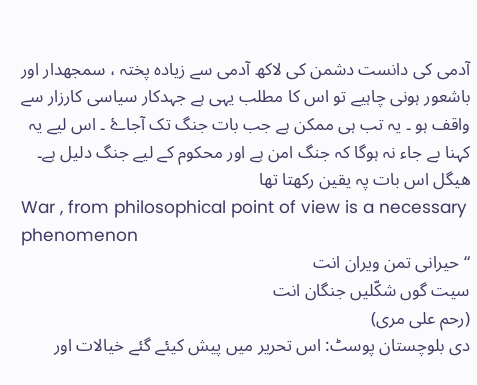آدمی کی دانست دشمن کی لاکھ آدمی سے زیادہ پختہ ، سمجھدار اور باشعور ہونی چاہیے تو اس کا مطلب یہی ہے جہدکار سیاسی کارزار سے واقف ہو ۔ یہ تب ہی ممکن ہے جب بات جنگ تک آجاۓ ۔ اس لیے یہ کہنا بے جاء نہ ہوگا کہ جنگ امن ہے اور محکوم کے لیے جنگ دلیل ہے۔ ھیگل اس بات پہ یقین رکھتا تھا
War , from philosophical point of view is a necessary phenomenon
“حیرانی تمن ویران انت
سیت گوں شکّلیں جنگان انت
(رحم علی مری)
دی بلوچستان پوسٹ: اس تحریر میں پیش کیئے گئے خیالات اور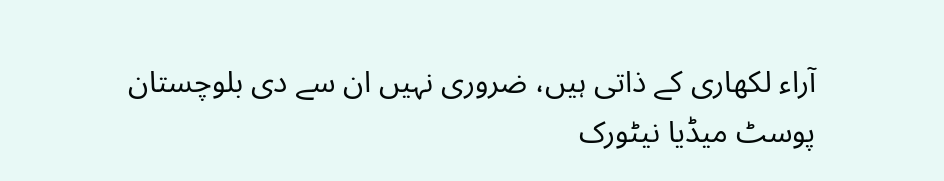آراء لکھاری کے ذاتی ہیں، ضروری نہیں ان سے دی بلوچستان پوسٹ میڈیا نیٹورک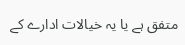متفق ہے یا یہ خیالات ادارے کے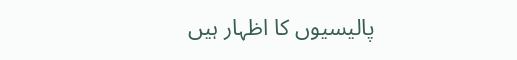پالیسیوں کا اظہار ہیں